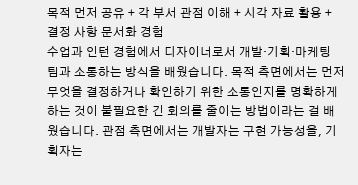목적 먼저 공유 + 각 부서 관점 이해 + 시각 자료 활용 + 결정 사항 문서화 경험
수업과 인턴 경험에서 디자이너로서 개발·기획·마케팅 팀과 소통하는 방식을 배웠습니다. 목적 측면에서는 먼저 무엇을 결정하거나 확인하기 위한 소통인지를 명확하게 하는 것이 불필요한 긴 회의를 줄이는 방법이라는 걸 배웠습니다. 관점 측면에서는 개발자는 구현 가능성을, 기획자는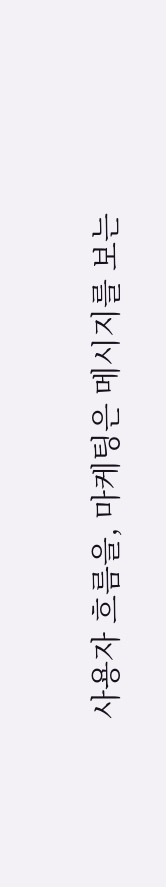사용자 흐름을, 마케팅은 메시지를 보는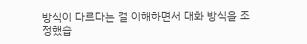방식이 다르다는 걸 이해하면서 대화 방식을 조정했습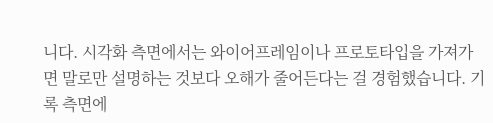니다. 시각화 측면에서는 와이어프레임이나 프로토타입을 가져가면 말로만 설명하는 것보다 오해가 줄어든다는 걸 경험했습니다. 기록 측면에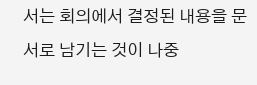서는 회의에서 결정된 내용을 문서로 남기는 것이 나중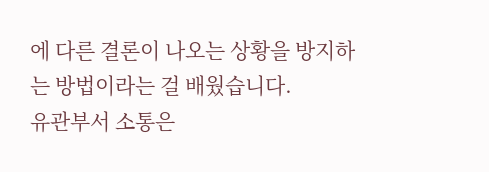에 다른 결론이 나오는 상황을 방지하는 방법이라는 걸 배웠습니다.
유관부서 소통은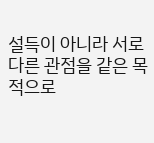설득이 아니라 서로 다른 관점을 같은 목적으로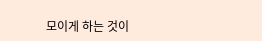모이게 하는 것이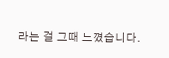라는 걸 그때 느꼈습니다.